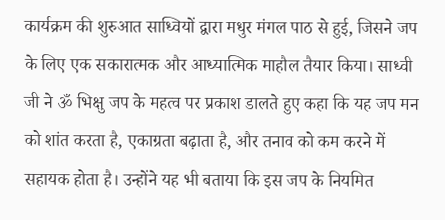कार्यक्रम की शुरुआत साध्वियों द्वारा मधुर मंगल पाठ से हुई, जिसने जप के लिए एक सकारात्मक और आध्यात्मिक माहौल तैयार किया। साध्वी जी ने ॐ भिक्षु जप के महत्व पर प्रकाश डालते हुए कहा कि यह जप मन को शांत करता है, एकाग्रता बढ़ाता है, और तनाव को कम करने में सहायक होता है। उन्होंने यह भी बताया कि इस जप के नियमित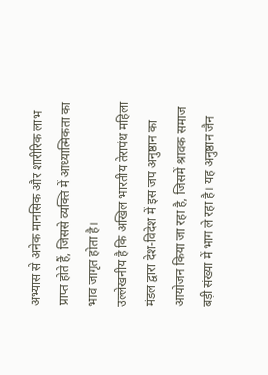अभ्यास से अनेक मानसिक और शारीरिक लाभ प्राप्त होते हैं, जिससे व्यक्ति में आध्यात्मिकता का भाव जागृत होता है।
उल्लेखनीय है कि अखिल भारतीय तेरापंथ महिला मंडल द्वारा देश-विदेश में इस जप अनुष्ठान का आयोजन किया जा रहा है, जिसमें श्रावक समाज बड़ी संख्या में भाग ले रहा है। यह अनुष्ठान जैन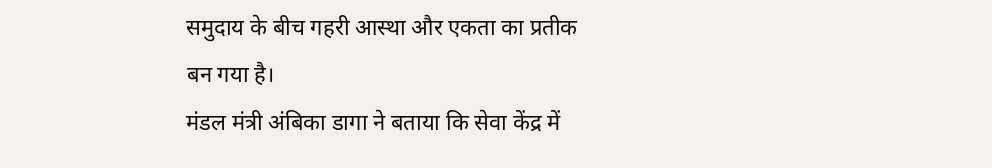समुदाय के बीच गहरी आस्था और एकता का प्रतीक बन गया है।
मंडल मंत्री अंबिका डागा ने बताया कि सेवा केंद्र में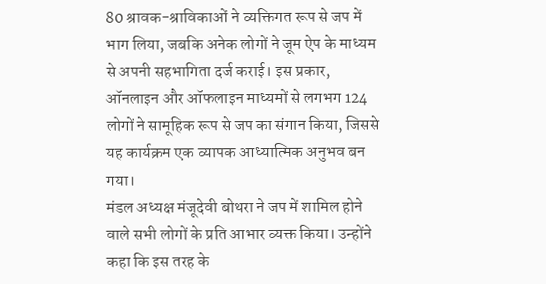80 श्रावक-श्राविकाओं ने व्यक्तिगत रूप से जप में भाग लिया, जबकि अनेक लोगों ने जूम ऐप के माध्यम से अपनी सहभागिता दर्ज कराई। इस प्रकार, ऑनलाइन और ऑफलाइन माध्यमों से लगभग 124 लोगों ने सामूहिक रूप से जप का संगान किया, जिससे यह कार्यक्रम एक व्यापक आध्यात्मिक अनुभव बन गया।
मंडल अध्यक्ष मंजूदेवी बोथरा ने जप में शामिल होने वाले सभी लोगों के प्रति आभार व्यक्त किया। उन्होंने कहा कि इस तरह के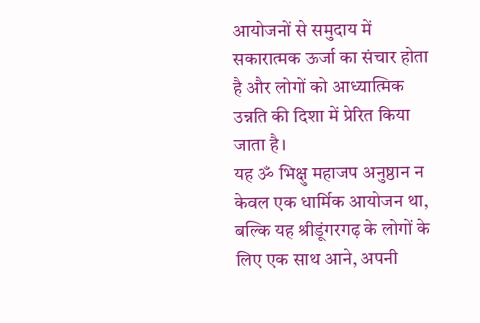आयोजनों से समुदाय में सकारात्मक ऊर्जा का संचार होता है और लोगों को आध्यात्मिक उन्नति की दिशा में प्रेरित किया जाता है।
यह ॐ भिक्षु महाजप अनुष्ठान न केवल एक धार्मिक आयोजन था, बल्कि यह श्रीडूंगरगढ़ के लोगों के लिए एक साथ आने, अपनी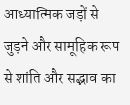आध्यात्मिक जड़ों से जुड़ने और सामूहिक रूप से शांति और सद्भाव का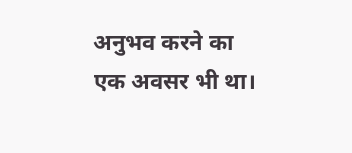अनुभव करने का एक अवसर भी था।